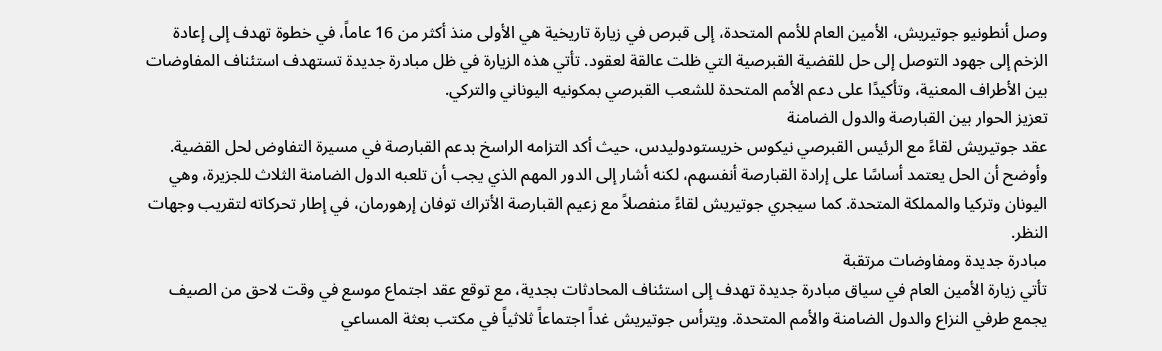وصل أنطونيو جوتيريش، الأمين العام للأمم المتحدة، إلى قبرص في زيارة تاريخية هي الأولى منذ أكثر من 16 عاماً، في خطوة تهدف إلى إعادة الزخم إلى جهود التوصل إلى حل للقضية القبرصية التي ظلت عالقة لعقود. تأتي هذه الزيارة في ظل مبادرة جديدة تستهدف استئناف المفاوضات بين الأطراف المعنية، وتأكيدًا على دعم الأمم المتحدة للشعب القبرصي بمكونيه اليوناني والتركي.
تعزيز الحوار بين القبارصة والدول الضامنة
عقد جوتيريش لقاءً مع الرئيس القبرصي نيكوس خريستودوليدس، حيث أكد التزامه الراسخ بدعم القبارصة في مسيرة التفاوض لحل القضية. وأوضح أن الحل يعتمد أساسًا على إرادة القبارصة أنفسهم، لكنه أشار إلى الدور المهم الذي يجب أن تلعبه الدول الضامنة الثلاث للجزيرة، وهي اليونان وتركيا والمملكة المتحدة. كما سيجري جوتيريش لقاءً منفصلاً مع زعيم القبارصة الأتراك توفان إرهورمان، في إطار تحركاته لتقريب وجهات النظر.
مبادرة جديدة ومفاوضات مرتقبة
تأتي زيارة الأمين العام في سياق مبادرة جديدة تهدف إلى استئناف المحادثات بجدية، مع توقع عقد اجتماع موسع في وقت لاحق من الصيف يجمع طرفي النزاع والدول الضامنة والأمم المتحدة. ويترأس جوتيريش غداً اجتماعاً ثلاثياً في مكتب بعثة المساعي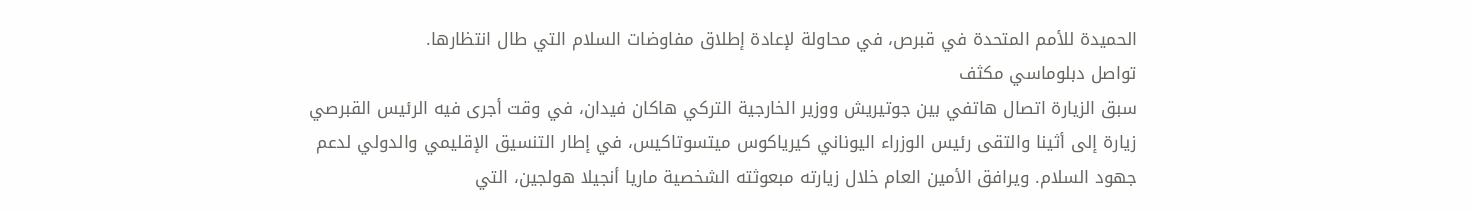الحميدة للأمم المتحدة في قبرص، في محاولة لإعادة إطلاق مفاوضات السلام التي طال انتظارها.
تواصل دبلوماسي مكثف
سبق الزيارة اتصال هاتفي بين جوتيريش ووزير الخارجية التركي هاكان فيدان، في وقت أجرى فيه الرئيس القبرصي زيارة إلى أثينا والتقى رئيس الوزراء اليوناني كيرياكوس ميتسوتاكيس، في إطار التنسيق الإقليمي والدولي لدعم جهود السلام. ويرافق الأمين العام خلال زيارته مبعوثته الشخصية ماريا أنجيلا هولجين، التي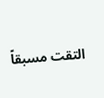التقت مسبقاً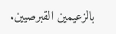بالزعيمين القبرصيين.